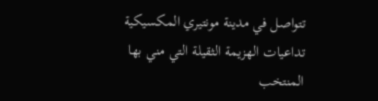تتواصل في مدينة مونتيري المكسيكية تداعيات الهزيمة الثقيلة التي مني بها المنتخب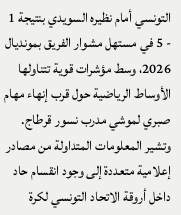التونسي أمام نظيره السويدي بنتيجة 1 - 5 في مستهل مشوار الفريق بمونديال 2026، وسط مؤشرات قوية تتناولها الأوساط الرياضية حول قرب إنهاء مهام صبري لموشي مدرب نسور قرطاج.
وتشير المعلومات المتداولة من مصادر إعلامية متعددة إلى وجود انقسام حاد داخل أروقة الاتحاد التونسي لكرة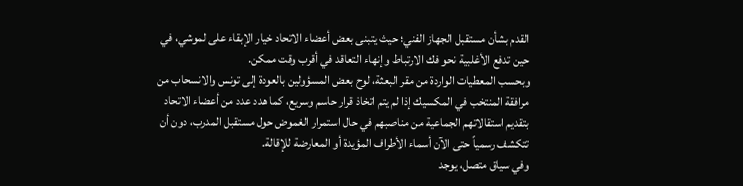القدم بشأن مستقبل الجهاز الفني؛ حيث يتبنى بعض أعضاء الاتحاد خيار الإبقاء على لموشي، في حين تدفع الأغلبية نحو فك الارتباط وإنهاء التعاقد في أقرب وقت ممكن.
وبحسب المعطيات الواردة من مقر البعثة، لوح بعض المسؤولين بالعودة إلى تونس والانسحاب من مرافقة المنتخب في المكسيك إذا لم يتم اتخاذ قرار حاسم وسريع، كما هدد عدد من أعضاء الاتحاد بتقديم استقالاتهم الجماعية من مناصبهم في حال استمرار الغموض حول مستقبل المدرب، دون أن تتكشف رسمياً حتى الآن أسماء الأطراف المؤيدة أو المعارضة للإقالة.
وفي سياق متصل، يوجد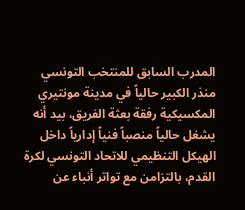المدرب السابق للمنتخب التونسي منذر الكبير حالياً في مدينة مونتيري المكسيكية رفقة بعثة الفريق، بيد أنه يشغل حالياً منصباً فنياً إدارياً داخل الهيكل التنظيمي للاتحاد التونسي لكرة القدم، بالتزامن مع تواتر أنباء عن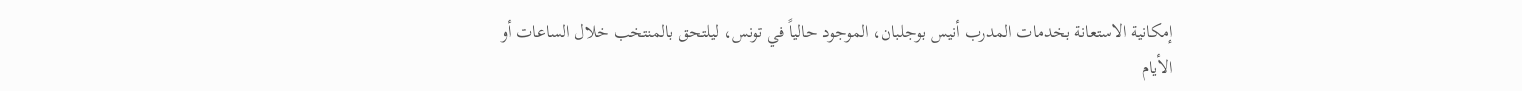إمكانية الاستعانة بخدمات المدرب أنيس بوجلبان، الموجود حالياً في تونس، ليلتحق بالمنتخب خلال الساعات أو الأيام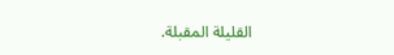القليلة المقبلة.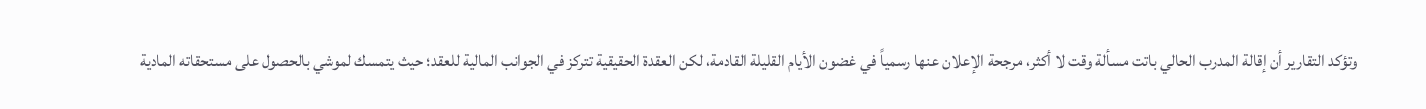وتؤكد التقارير أن إقالة المدرب الحالي باتت مسألة وقت لا أكثر، مرجحة الإعلان عنها رسمياً في غضون الأيام القليلة القادمة، لكن العقدة الحقيقية تتركز في الجوانب المالية للعقد؛ حيث يتمسك لموشي بالحصول على مستحقاته المادية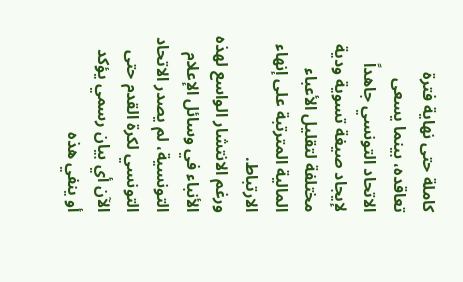كاملة حتى نهاية فترة تعاقده، بينما يسعى الاتحاد التونسي جاهداً لإيجاد صيغة تسوية ودية مختلفة لتقليل الأعباء المالية المترتبة على إنهاء الارتباط.
ورغم الانتشار الواسع لهذه الأنباء في وسائل الإعلام التونسية، لم يصدر الاتحاد التونسي لكرة القدم حتى الآن أي بيان رسمي يؤكد أو ينفي هذه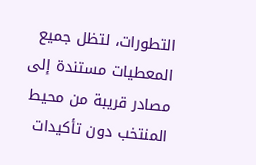التطورات، لتظل جميع المعطيات مستندة إلى مصادر قريبة من محيط المنتخب دون تأكيدات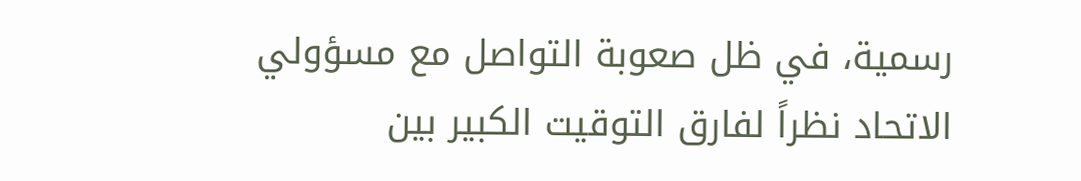رسمية، في ظل صعوبة التواصل مع مسؤولي الاتحاد نظراً لفارق التوقيت الكبير بين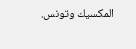المكسيك وتونس.